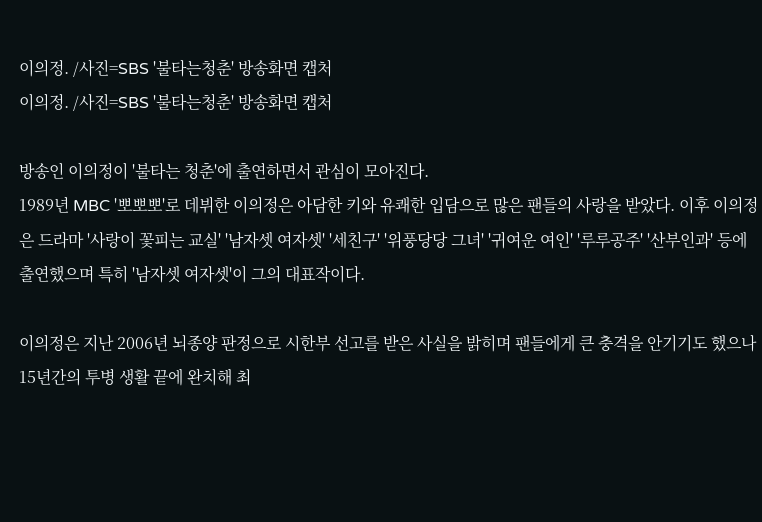이의정. /사진=SBS '불타는청춘' 방송화면 캡처
이의정. /사진=SBS '불타는청춘' 방송화면 캡처

방송인 이의정이 '불타는 청춘'에 출연하면서 관심이 모아진다.
1989년 MBC '뽀뽀뽀'로 데뷔한 이의정은 아담한 키와 유쾌한 입담으로 많은 팬들의 사랑을 받았다. 이후 이의정은 드라마 '사랑이 꽃피는 교실' '남자셋 여자셋' '세친구' '위풍당당 그녀' '귀여운 여인' '루루공주' '산부인과' 등에 출연했으며 특히 '남자셋 여자셋'이 그의 대표작이다.

이의정은 지난 2006년 뇌종양 판정으로 시한부 선고를 받은 사실을 밝히며 팬들에게 큰 충격을 안기기도 했으나 15년간의 투병 생활 끝에 완치해 최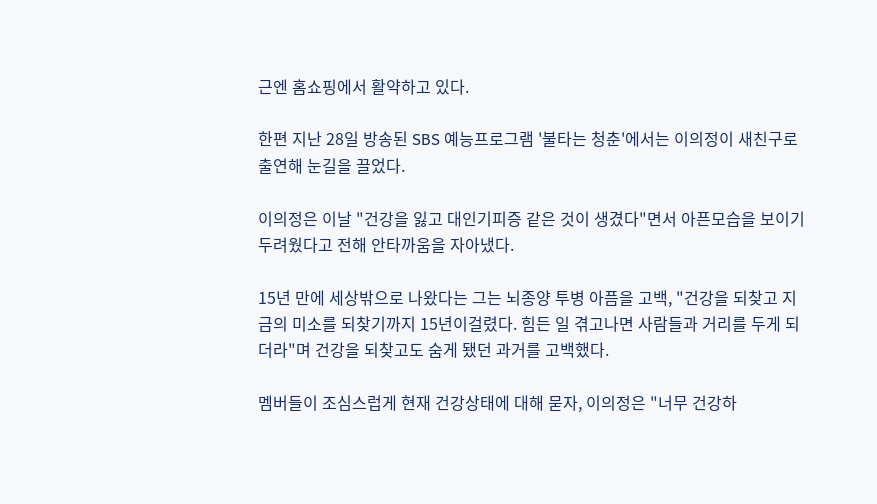근엔 홈쇼핑에서 활약하고 있다.

한편 지난 28일 방송된 SBS 예능프로그램 '불타는 청춘'에서는 이의정이 새친구로 출연해 눈길을 끌었다.

이의정은 이날 "건강을 잃고 대인기피증 같은 것이 생겼다"면서 아픈모습을 보이기 두려웠다고 전해 안타까움을 자아냈다.

15년 만에 세상밖으로 나왔다는 그는 뇌종양 투병 아픔을 고백, "건강을 되찾고 지금의 미소를 되찾기까지 15년이걸렸다. 힘든 일 겪고나면 사람들과 거리를 두게 되더라"며 건강을 되찾고도 숨게 됐던 과거를 고백했다.

멤버들이 조심스럽게 현재 건강상태에 대해 묻자, 이의정은 "너무 건강하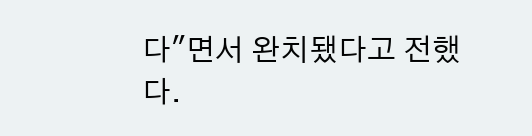다"면서 완치됐다고 전했다.